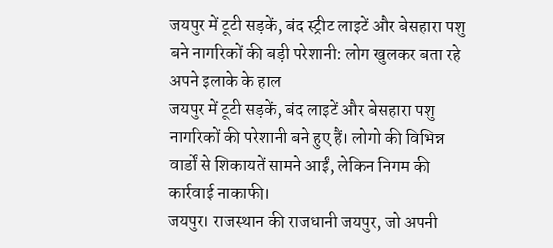जयपुर में टूटी सड़कें, बंद स्ट्रीट लाइटें और बेसहारा पशु बने नागरिकों की बड़ी परेशानी: लोग खुलकर बता रहे अपने इलाके के हाल
जयपुर में टूटी सड़कें, बंद लाइटें और बेसहारा पशु नागरिकों की परेशानी बने हुए हैं। लोगो की विभिन्न वार्डों से शिकायतें सामने आईं, लेकिन निगम की कार्रवाई नाकाफी।
जयपुर। राजस्थान की राजधानी जयपुर, जो अपनी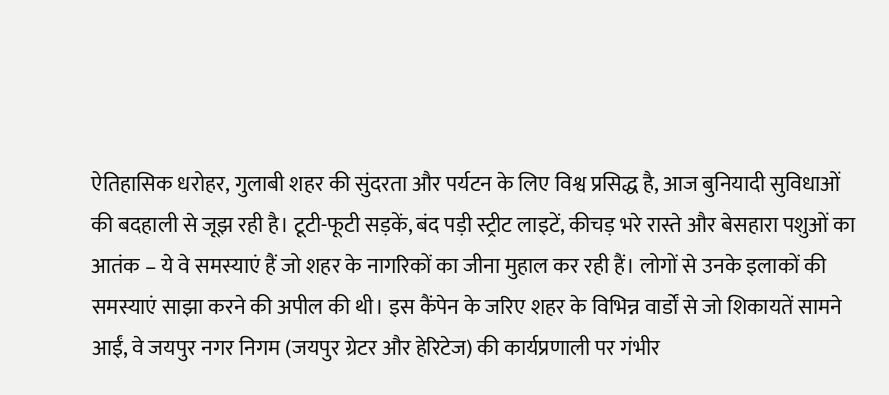ऐतिहासिक धरोहर, गुलाबी शहर की सुंदरता और पर्यटन के लिए विश्व प्रसिद्ध है, आज बुनियादी सुविधाओं की बदहाली से जूझ रही है। टूटी-फूटी सड़कें, बंद पड़ी स्ट्रीट लाइटें, कीचड़ भरे रास्ते और बेसहारा पशुओं का आतंक – ये वे समस्याएं हैं जो शहर के नागरिकों का जीना मुहाल कर रही हैं। लोगों से उनके इलाकों की समस्याएं साझा करने की अपील की थी। इस कैंपेन के जरिए शहर के विभिन्न वार्डों से जो शिकायतें सामने आईं, वे जयपुर नगर निगम (जयपुर ग्रेटर और हेरिटेज) की कार्यप्रणाली पर गंभीर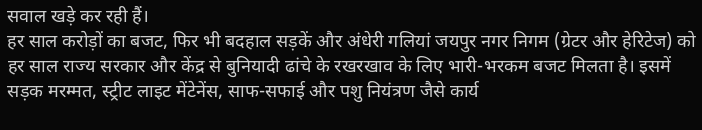सवाल खड़े कर रही हैं।
हर साल करोड़ों का बजट, फिर भी बदहाल सड़कें और अंधेरी गलियां जयपुर नगर निगम (ग्रेटर और हेरिटेज) को हर साल राज्य सरकार और केंद्र से बुनियादी ढांचे के रखरखाव के लिए भारी-भरकम बजट मिलता है। इसमें सड़क मरम्मत, स्ट्रीट लाइट मेंटेनेंस, साफ-सफाई और पशु नियंत्रण जैसे कार्य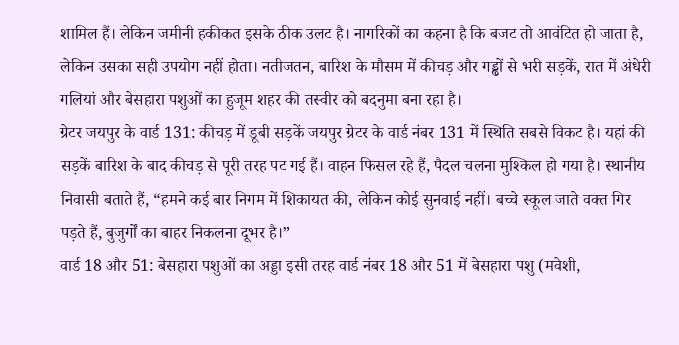शामिल हैं। लेकिन जमीनी हकीकत इसके ठीक उलट है। नागरिकों का कहना है कि बजट तो आवंटित हो जाता है, लेकिन उसका सही उपयोग नहीं होता। नतीजतन, बारिश के मौसम में कीचड़ और गड्ढों से भरी सड़कें, रात में अंधेरी गलियां और बेसहारा पशुओं का हुजूम शहर की तस्वीर को बदनुमा बना रहा है।
ग्रेटर जयपुर के वार्ड 131: कीचड़ में डूबी सड़कें जयपुर ग्रेटर के वार्ड नंबर 131 में स्थिति सबसे विकट है। यहां की सड़कें बारिश के बाद कीचड़ से पूरी तरह पट गई हैं। वाहन फिसल रहे हैं, पैदल चलना मुश्किल हो गया है। स्थानीय निवासी बताते हैं, “हमने कई बार निगम में शिकायत की, लेकिन कोई सुनवाई नहीं। बच्चे स्कूल जाते वक्त गिर पड़ते हैं, बुजुर्गों का बाहर निकलना दूभर है।”
वार्ड 18 और 51: बेसहारा पशुओं का अड्डा इसी तरह वार्ड नंबर 18 और 51 में बेसहारा पशु (मवेशी,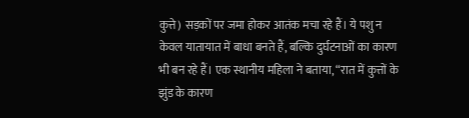कुत्ते) सड़कों पर जमा होकर आतंक मचा रहे हैं। ये पशु न केवल यातायात में बाधा बनते हैं, बल्कि दुर्घटनाओं का कारण भी बन रहे हैं। एक स्थानीय महिला ने बताया, “रात में कुत्तों के झुंड के कारण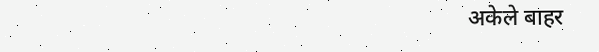अकेले बाहर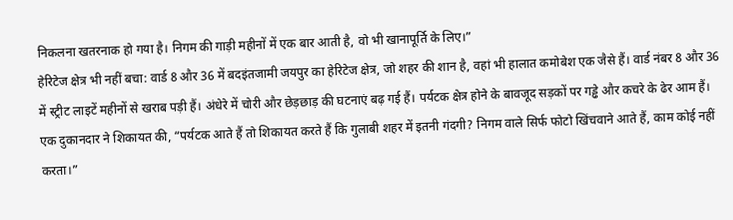निकलना खतरनाक हो गया है। निगम की गाड़ी महीनों में एक बार आती है, वो भी खानापूर्ति के लिए।”
हेरिटेज क्षेत्र भी नहीं बचा: वार्ड 8 और 36 में बदइंतजामी जयपुर का हेरिटेज क्षेत्र, जो शहर की शान है, वहां भी हालात कमोबेश एक जैसे हैं। वार्ड नंबर 8 और 36 में स्ट्रीट लाइटें महीनों से खराब पड़ी हैं। अंधेरे में चोरी और छेड़छाड़ की घटनाएं बढ़ गई हैं। पर्यटक क्षेत्र होने के बावजूद सड़कों पर गड्ढे और कचरे के ढेर आम हैं। एक दुकानदार ने शिकायत की, “पर्यटक आते हैं तो शिकायत करते हैं कि गुलाबी शहर में इतनी गंदगी? निगम वाले सिर्फ फोटो खिंचवाने आते हैं, काम कोई नहीं करता।”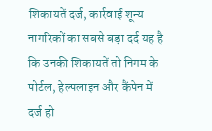शिकायतें दर्ज, कार्रवाई शून्य नागरिकों का सबसे बड़ा दर्द यह है कि उनकी शिकायतें तो निगम के पोर्टल, हेल्पलाइन और कैंपेन में दर्ज हो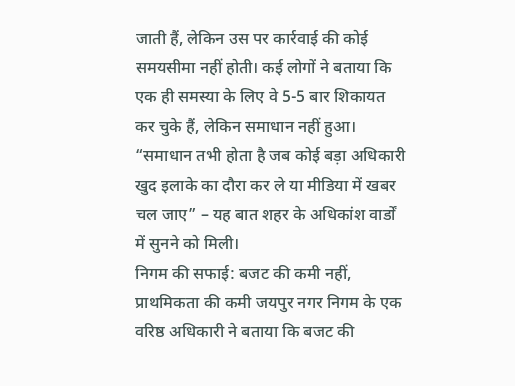जाती हैं, लेकिन उस पर कार्रवाई की कोई समयसीमा नहीं होती। कई लोगों ने बताया कि एक ही समस्या के लिए वे 5-5 बार शिकायत कर चुके हैं, लेकिन समाधान नहीं हुआ। “समाधान तभी होता है जब कोई बड़ा अधिकारी खुद इलाके का दौरा कर ले या मीडिया में खबर चल जाए” – यह बात शहर के अधिकांश वार्डों में सुनने को मिली।
निगम की सफाई: बजट की कमी नहीं, प्राथमिकता की कमी जयपुर नगर निगम के एक वरिष्ठ अधिकारी ने बताया कि बजट की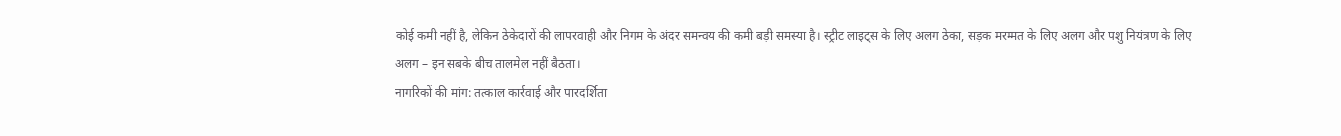कोई कमी नहीं है, लेकिन ठेकेदारों की लापरवाही और निगम के अंदर समन्वय की कमी बड़ी समस्या है। स्ट्रीट लाइट्स के लिए अलग ठेका, सड़क मरम्मत के लिए अलग और पशु नियंत्रण के लिए अलग – इन सबके बीच तालमेल नहीं बैठता।
नागरिकों की मांग: तत्काल कार्रवाई और पारदर्शिता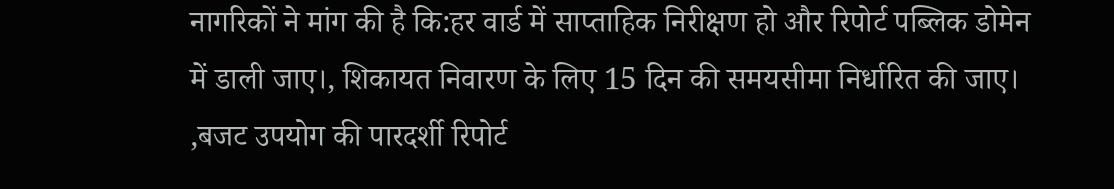नागरिकों ने मांग की है कि:हर वार्ड में साप्ताहिक निरीक्षण हो और रिपोर्ट पब्लिक डोमेन में डाली जाए।, शिकायत निवारण के लिए 15 दिन की समयसीमा निर्धारित की जाए। ,बजट उपयोग की पारदर्शी रिपोर्ट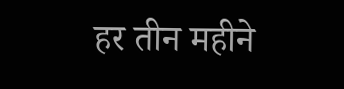हर तीन महीने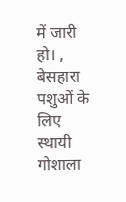में जारी हो। , बेसहारा पशुओं के लिए स्थायी गोशाला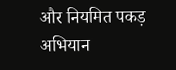और नियमित पकड़ अभियान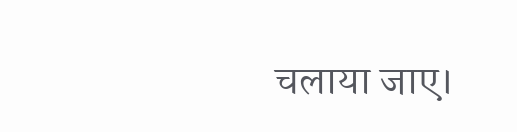चलाया जाए।